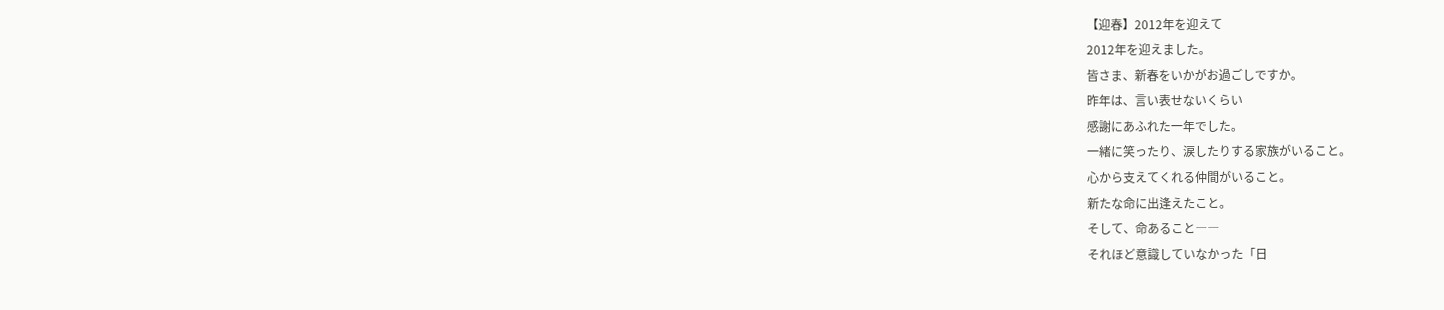【迎春】2012年を迎えて
2012年を迎えました。
皆さま、新春をいかがお過ごしですか。
昨年は、言い表せないくらい
感謝にあふれた一年でした。
一緒に笑ったり、涙したりする家族がいること。
心から支えてくれる仲間がいること。
新たな命に出逢えたこと。
そして、命あること――
それほど意識していなかった「日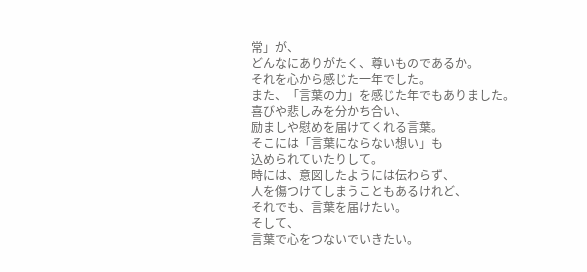常」が、
どんなにありがたく、尊いものであるか。
それを心から感じた一年でした。
また、「言葉の力」を感じた年でもありました。
喜びや悲しみを分かち合い、
励ましや慰めを届けてくれる言葉。
そこには「言葉にならない想い」も
込められていたりして。
時には、意図したようには伝わらず、
人を傷つけてしまうこともあるけれど、
それでも、言葉を届けたい。
そして、
言葉で心をつないでいきたい。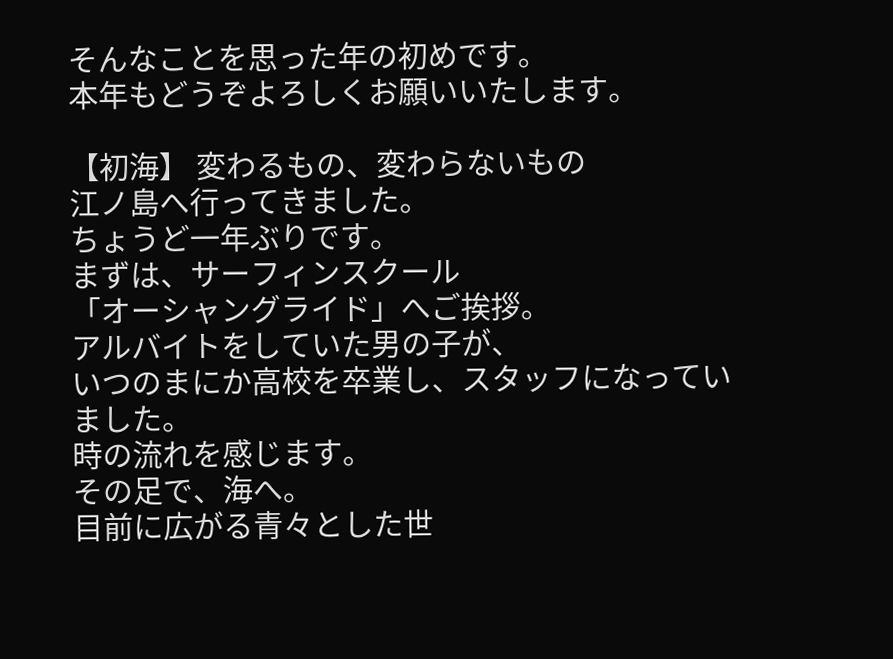そんなことを思った年の初めです。
本年もどうぞよろしくお願いいたします。

【初海】 変わるもの、変わらないもの
江ノ島へ行ってきました。
ちょうど一年ぶりです。
まずは、サーフィンスクール
「オーシャングライド」へご挨拶。
アルバイトをしていた男の子が、
いつのまにか高校を卒業し、スタッフになっていました。
時の流れを感じます。
その足で、海へ。
目前に広がる青々とした世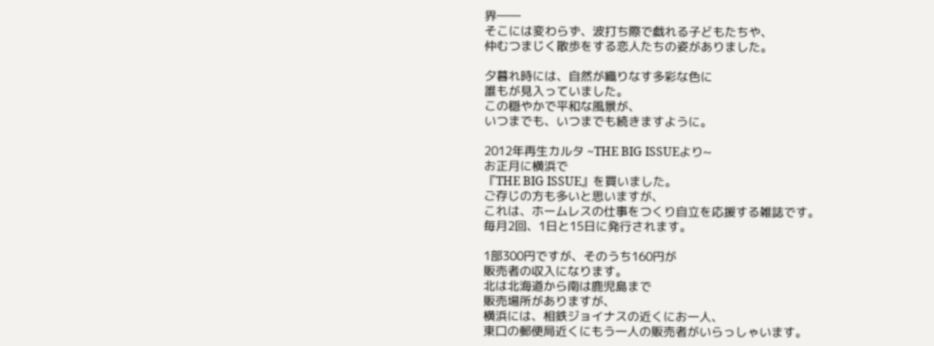界――
そこには変わらず、波打ち際で戯れる子どもたちや、
仲むつまじく散歩をする恋人たちの姿がありました。

夕暮れ時には、自然が織りなす多彩な色に
誰もが見入っていました。
この穏やかで平和な風景が、
いつまでも、いつまでも続きますように。

2012年再生カルタ ~THE BIG ISSUEより~
お正月に横浜で
『THE BIG ISSUE』を買いました。
ご存じの方も多いと思いますが、
これは、ホームレスの仕事をつくり自立を応援する雑誌です。
毎月2回、1日と15日に発行されます。

1部300円ですが、そのうち160円が
販売者の収入になります。
北は北海道から南は鹿児島まで
販売場所がありますが、
横浜には、相鉄ジョイナスの近くにお一人、
東口の郵便局近くにもう一人の販売者がいらっしゃいます。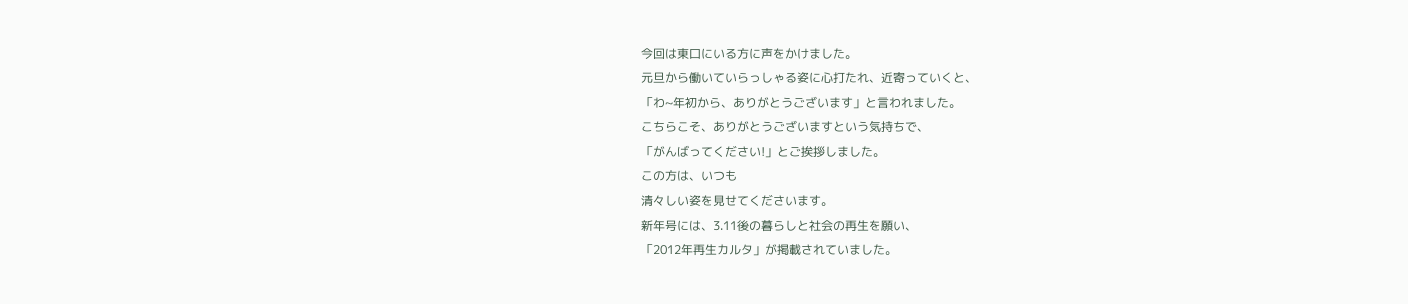今回は東口にいる方に声をかけました。
元旦から働いていらっしゃる姿に心打たれ、近寄っていくと、
「わ~年初から、ありがとうございます」と言われました。
こちらこそ、ありがとうございますという気持ちで、
「がんばってください!」とご挨拶しました。
この方は、いつも
清々しい姿を見せてくださいます。
新年号には、3.11後の暮らしと社会の再生を願い、
「2012年再生カルタ」が掲載されていました。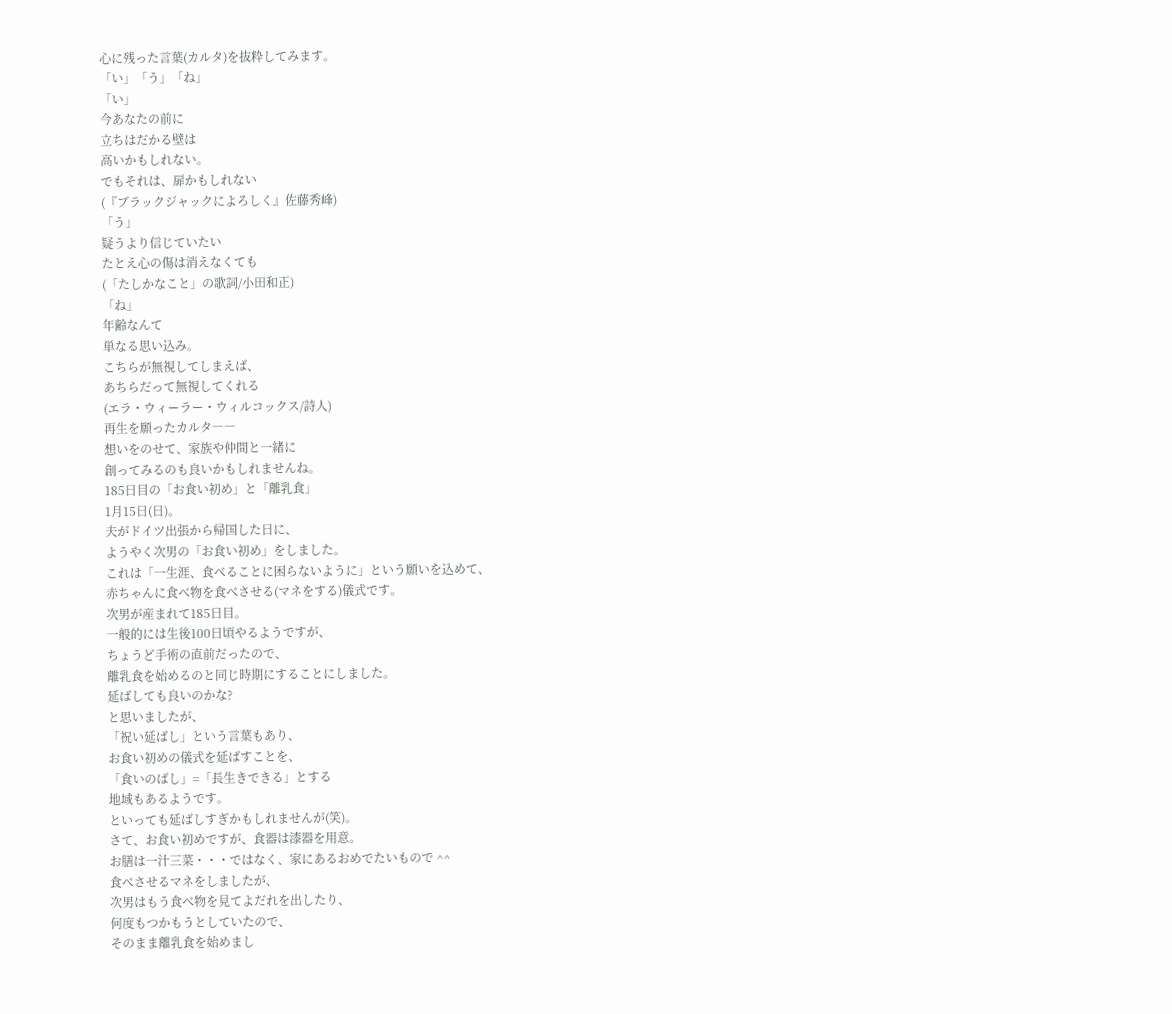心に残った言葉(カルタ)を抜粋してみます。
「い」「う」「ね」
「い」
今あなたの前に
立ちはだかる壁は
高いかもしれない。
でもそれは、扉かもしれない
(『ブラックジャックによろしく』佐藤秀峰)
「う」
疑うより信じていたい
たとえ心の傷は消えなくても
(「たしかなこと」の歌詞/小田和正)
「ね」
年齢なんて
単なる思い込み。
こちらが無視してしまえば、
あちらだって無視してくれる
(エラ・ウィーラー・ウィルコックス/詩人)
再生を願ったカルタ――
想いをのせて、家族や仲間と一緒に
創ってみるのも良いかもしれませんね。
185日目の「お食い初め」と「離乳食」
1月15日(日)。
夫がドイツ出張から帰国した日に、
ようやく次男の「お食い初め」をしました。
これは「一生涯、食べることに困らないように」という願いを込めて、
赤ちゃんに食べ物を食べさせる(マネをする)儀式です。
次男が産まれて185日目。
一般的には生後100日頃やるようですが、
ちょうど手術の直前だったので、
離乳食を始めるのと同じ時期にすることにしました。
延ばしても良いのかな?
と思いましたが、
「祝い延ばし」という言葉もあり、
お食い初めの儀式を延ばすことを、
「食いのばし」=「長生きできる」とする
地域もあるようです。
といっても延ばしすぎかもしれませんが(笑)。
さて、お食い初めですが、食器は漆器を用意。
お膳は一汁三菜・・・ではなく、家にあるおめでたいもので ^^
食べさせるマネをしましたが、
次男はもう食べ物を見てよだれを出したり、
何度もつかもうとしていたので、
そのまま離乳食を始めまし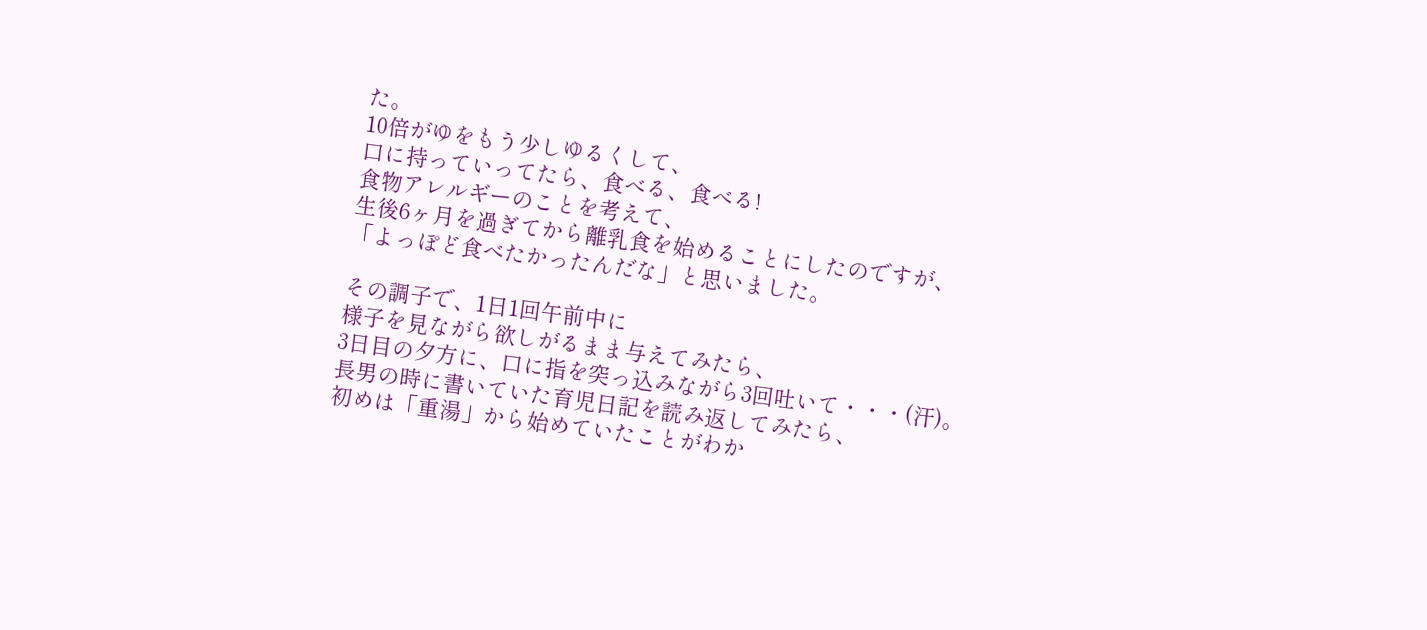た。
10倍がゆをもう少しゆるくして、
口に持っていってたら、食べる、食べる!
食物アレルギーのことを考えて、
生後6ヶ月を過ぎてから離乳食を始めることにしたのですが、
「よっぽど食べたかったんだな」と思いました。

その調子で、1日1回午前中に
様子を見ながら欲しがるまま与えてみたら、
3日目の夕方に、口に指を突っ込みながら3回吐いて・・・(汗)。
長男の時に書いていた育児日記を読み返してみたら、
初めは「重湯」から始めていたことがわか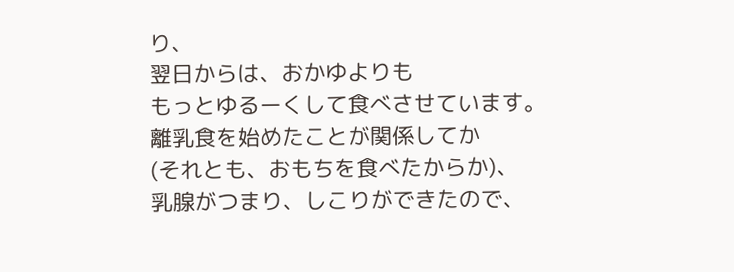り、
翌日からは、おかゆよりも
もっとゆるーくして食べさせています。
離乳食を始めたことが関係してか
(それとも、おもちを食べたからか)、
乳腺がつまり、しこりができたので、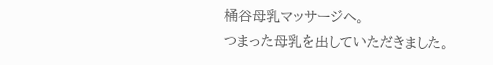桶谷母乳マッサージへ。
つまった母乳を出していただきました。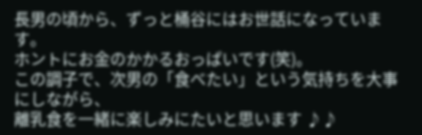長男の頃から、ずっと桶谷にはお世話になっています。
ホントにお金のかかるおっぱいです(笑)。
この調子で、次男の「食べたい」という気持ちを大事にしながら、
離乳食を一緒に楽しみにたいと思います ♪♪